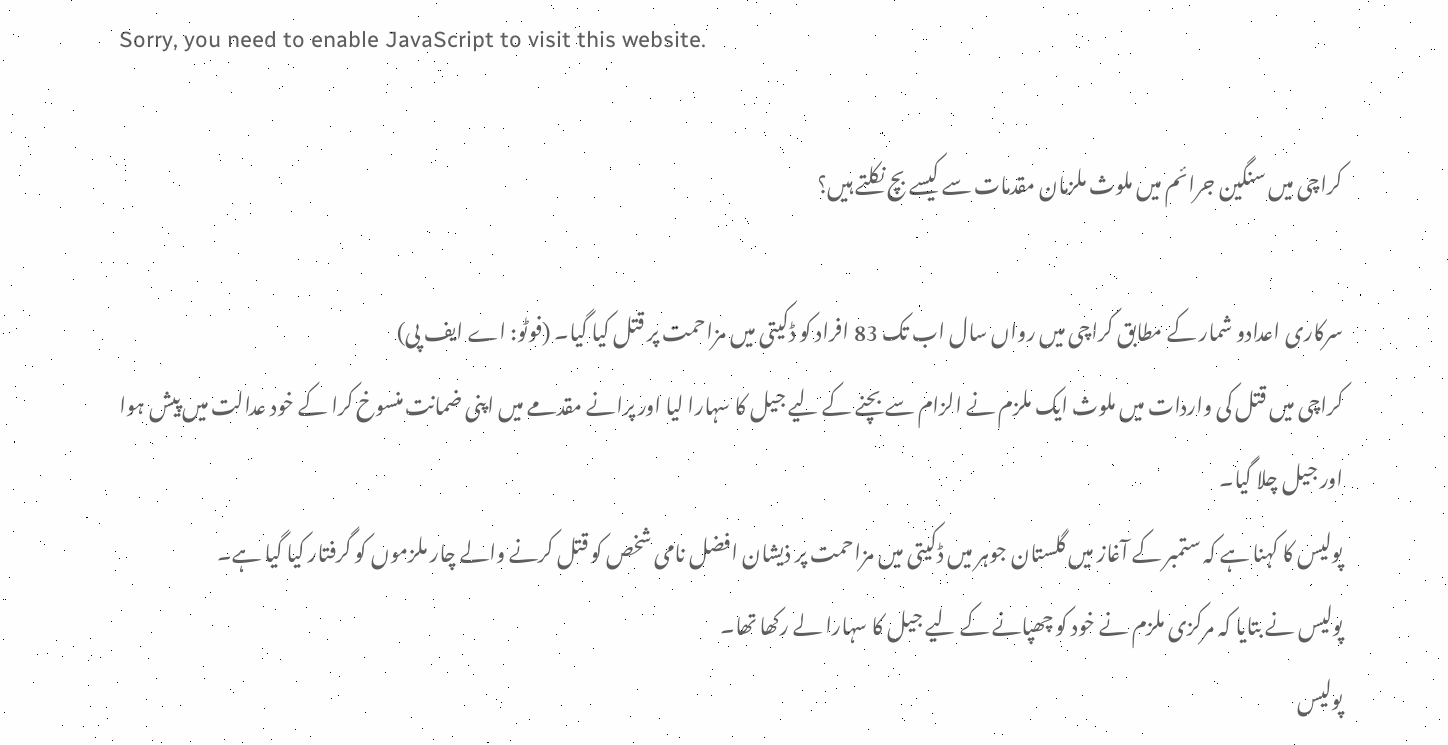Sorry, you need to enable JavaScript to visit this website.

کراچی میں سنگین جرائم میں ملوث ملزمان مقدمات سے کیسے بچ نکلتے ہیں؟

سرکاری اعدادو شمار کے مطابق کراچی میں رواں سال اب تک 83 افراد کو ڈکیتی میں مزاحمت پر قتل کیا گیا۔ (فوٹو: اے ایف پی)
کراچی میں قتل کی واردات میں ملوث ایک ملزم نے الزام سے بچنے کے لیے جیل کا سہارا لیا اور پرانے مقدمے میں اپنی ضمانت منسوخ کرا کے خود عدالت میں پیش ہوا اور جیل چلا گیا۔
پولیس کا کہنا ہے کہ ستمبر کے آغاز میں گلستان جوہر میں ڈکیتی میں مزاحمت پر ذیشان افضل نامی شخص کو قتل کرنے والے چار ملزموں کو گرفتار کیا گیا ہے۔
پولیس نے بتایا کہ مرکزی ملزم نے خود کو چھپانے کے لیے جیل کا سہارا لے رکھا تھا۔
پولیس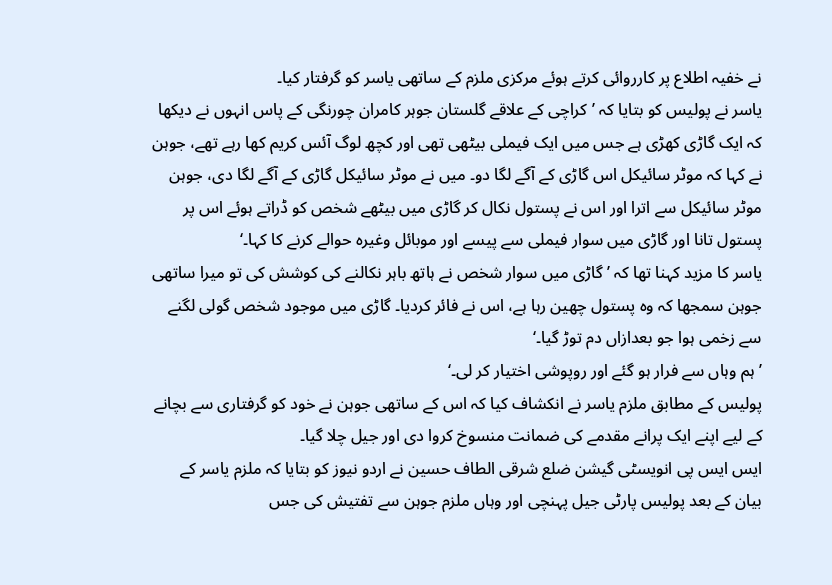نے خفیہ اطلاع پر کارروائی کرتے ہوئے مرکزی ملزم کے ساتھی یاسر کو گرفتار کیا۔
یاسر نے پولیس کو بتایا کہ ’کراچی کے علاقے گلستان جوہر کامران چورنگی کے پاس انہوں نے دیکھا کہ ایک گاڑی کھڑی ہے جس میں ایک فیملی بیٹھی تھی اور کچھ لوگ آئس کریم کھا رہے تھے، جوہن نے کہا کہ موٹر سائیکل اس گاڑی کے آگے لگا دو۔ میں نے موٹر سائیکل گاڑی کے آگے لگا دی، جوہن موٹر سائیکل سے اترا اور اس نے پستول نکال کر گاڑی میں بیٹھے شخص کو ڈراتے ہوئے اس پر پستول تانا اور گاڑی میں سوار فیملی سے پیسے اور موبائل وغیرہ حوالے کرنے کا کہا۔‘
یاسر کا مزید کہنا تھا کہ ’گاڑی میں سوار شخص نے ہاتھ باہر نکالنے کی کوشش کی تو میرا ساتھی جوہن سمجھا کہ وہ پستول چھین رہا ہے، اس نے فائر کردیا۔ گاڑی میں موجود شخص گولی لگنے سے زخمی ہوا جو بعدازاں دم توڑ گیا۔‘
’ہم وہاں سے فرار ہو گئے اور روپوشی اختیار کر لی۔‘
پولیس کے مطابق ملزم یاسر نے انکشاف کیا کہ اس کے ساتھی جوہن نے خود کو گرفتاری سے بچانے کے لیے اپنے ایک پرانے مقدمے کی ضمانت منسوخ کروا دی اور جیل چلا گیا۔
ایس ایس پی انویسٹی گیشن ضلع شرقی الطاف حسین نے اردو نیوز کو بتایا کہ ملزم یاسر کے بیان کے بعد پولیس پارٹی جیل پہنچی اور وہاں ملزم جوہن سے تفتیش کی جس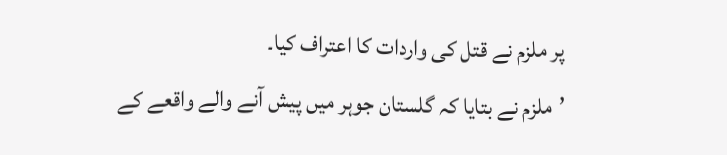پر ملزم نے قتل کی واردات کا اعتراف کیا۔
’ملزم نے بتایا کہ گلستان جوہر میں پیش آنے والے واقعے کے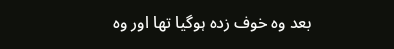بعد وہ خوف زدہ ہوگیا تھا اور وہ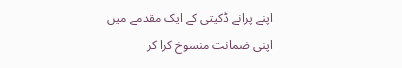اپنے پرانے ڈکیتی کے ایک مقدمے میں اپنی ضمانت منسوخ کرا کر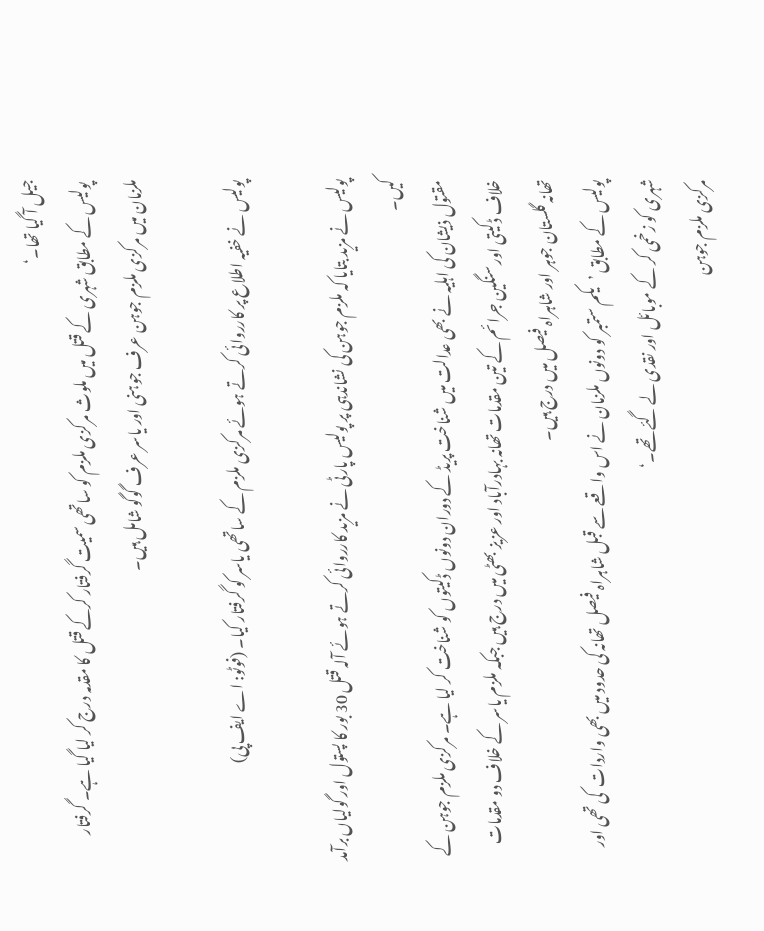جیل آ گیا تھا۔‘
 پولیس کے مطابق شہری کے قتل میں ملوث مرکزی ملزم کو ساتھی سمیت گرفتار کرکے قتل کا مقدمہ درج کر لیا گیا ہے۔ گرفتار ملزمان میں مرکزی ملزم جوہن عرف جوہنی اور یاسر عرف گوگو شامل ہیں۔

پولیس نے خفیہ اطلاع پر کارروائی کرتے ہوئے مرکزی ملزم کے ساتھی یاسر کو گرفتار کیا۔ (فوٹو: اے ایف پی)

پولیس نے مزید بتایا کہ ملزم جوہن کی نشاندہی پر پولیس پارٹی نے مزید کارروائی کرتے ہوئے آلہ قتل 30 بور کا پستول اور گولیاں برآمد کیں۔
مقتول ذیشان کی اہلیہ نے بھی عدالت میں شناخت پریڈ کے دوران دونوں ڈکیتوں کو شناخت کر لیا ہے۔ مرکزی ملزم جوہن کے خلاف ڈکیتی اور سنگین جرائم کے تین مقدمات تھانہ بہادرآباد اور عزیز بھٹی میں درج ہیں جبکہ ملزم یاسر کے خلاف دو مقدمات تھانہ گلستان جوہر اور شاہراہ فیصل میں درج ہیں۔
پولیس کے مطابق ’یکم ستمبر کو دونوں ملزمان نے اس واقعے سے قبل شاہراہ فیصل تھانہ کی حدود میں بھی واردات  کی تھی اور شہری کو زخمی کر کے موبائل اور نقدی لے گئے تھے۔‘
مرکزی ملزم جوہن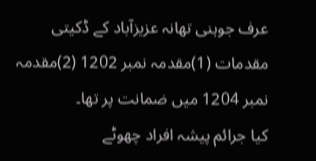عرف جوہنی تھانہ عزیزآباد کے ڈکیتی مقدمات (1)مقدمہ نمبر 1202 (2)مقدمہ نمبر 1204 میں ضمانت پر تھا۔
کیا جرائم پیشہ افراد چھوٹے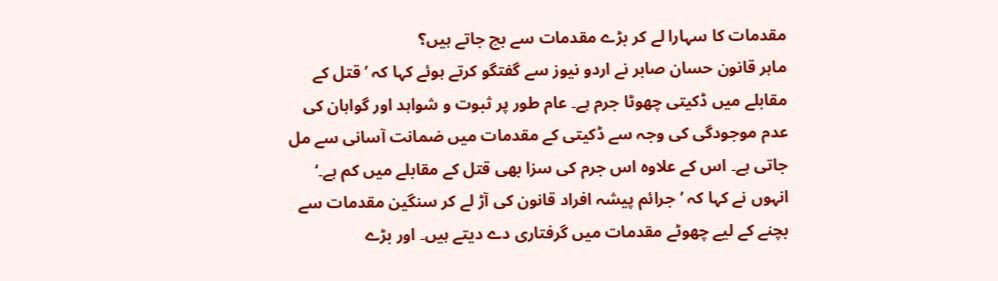مقدمات کا سہارا لے کر بڑے مقدمات سے بچ جاتے ہیں؟
ماہر قانون حسان صابر نے اردو نیوز سے گفتگو کرتے ہوئے کہا کہ ’قتل کے مقابلے میں ڈکیتی چھوٹا جرم ہے۔ عام طور پر ثبوت و شواہد اور گواہان کی عدم موجودگی کی وجہ سے ڈکیتی کے مقدمات میں ضمانت آسانی سے مل جاتی ہے۔ اس کے علاوہ اس جرم کی سزا بھی قتل کے مقابلے میں کم ہے۔‘
انہوں نے کہا کہ ’جرائم پیشہ افراد قانون کی آڑ لے کر سنگین مقدمات سے بچنے کے لیے چھوٹے مقدمات میں گرفتاری دے دیتے ہیں۔ اور بڑے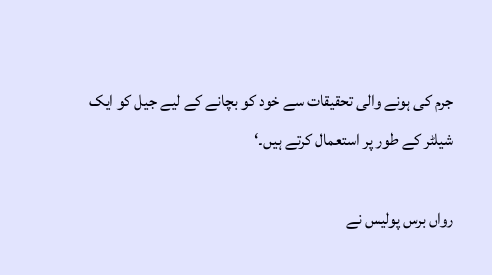جرم کی ہونے والی تحقیقات سے خود کو بچانے کے لیے جیل کو ایک شیلٹر کے طور پر استعمال کرتے ہیں۔‘

رواں برس پولیس نے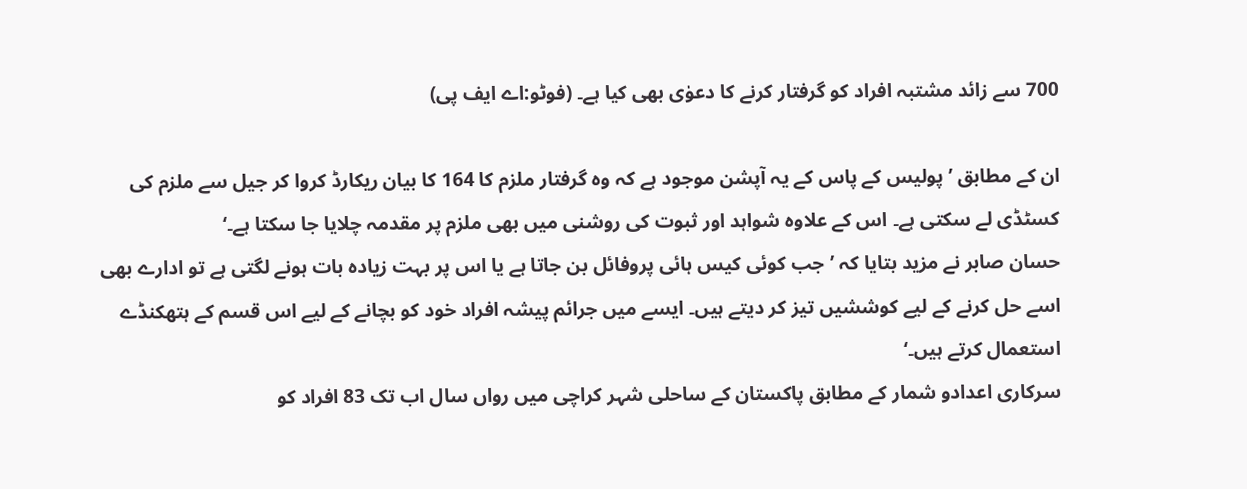700 سے زائد مشتبہ افراد کو گرفتار کرنے کا دعوٰی بھی کیا ہے۔ (فوٹو:اے ایف پی)

ان کے مطابق ’پولیس کے پاس کے یہ آپشن موجود ہے کہ وہ گرفتار ملزم کا 164 کا بیان ریکارڈ کروا کر جیل سے ملزم کی کسٹڈی لے سکتی ہے۔ اس کے علاوہ شواہد اور ثبوت کی روشنی میں بھی ملزم پر مقدمہ چلایا جا سکتا ہے۔‘
حسان صابر نے مزید بتایا کہ ’جب کوئی کیس ہائی پروفائل بن جاتا ہے یا اس پر بہت زیادہ بات ہونے لگتی ہے تو ادارے بھی اسے حل کرنے کے لیے کوششیں تیز کر دیتے ہیں۔ ایسے میں جرائم پیشہ افراد خود کو بچانے کے لیے اس قسم کے ہتھکنڈے استعمال کرتے ہیں۔‘
سرکاری اعدادو شمار کے مطابق پاکستان کے ساحلی شہر کراچی میں رواں سال اب تک 83 افراد کو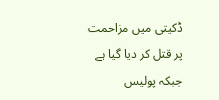ڈکیتی میں مزاحمت پر قتل کر دیا گیا ہے جبکہ پولیس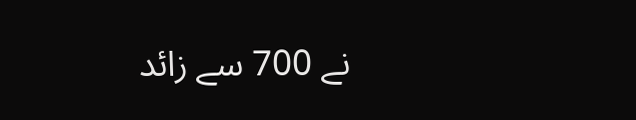نے 700 سے زائد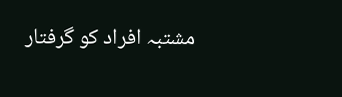مشتبہ افراد کو گرفتار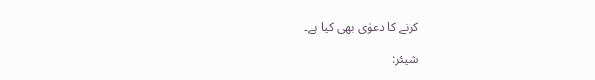کرنے کا دعوٰی بھی کیا ہے۔

شیئر: